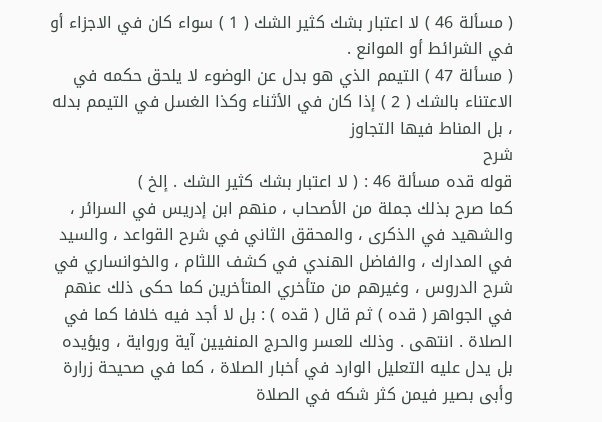( مسألة 46 ) لا اعتبار بشك كثير الشك ( 1 ) سواء كان في الاجزاء أو في الشرائط أو الموانع .
( مسألة 47 ) التيمم الذي هو بدل عن الوضوء لا يلحق حكمه في الاعتناء بالشك ( 2 ) إذا كان في الأثناء وكذا الغسل في التيمم بدله ، بل المناط فيها التجاوز
شرح
قوله قده مسألة 46 : ( لا اعتبار بشك كثير الشك . إلخ )
كما صرح بذلك جملة من الأصحاب ، منهم ابن إدريس في السرائر ، والشهيد في الذكرى ، والمحقق الثاني في شرح القواعد ، والسيد في المدارك ، والفاضل الهندي في كشف اللثام ، والخوانساري في شرح الدروس ، وغيرهم من متأخري المتأخرين كما حكى ذلك عنهم في الجواهر ( قده ) ثم قال ( قده ) : بل لا أجد فيه خلافا كما في الصلاة . انتهى . وذلك للعسر والحرج المنفيين آية ورواية ، ويؤيده بل يدل عليه التعليل الوارد في أخبار الصلاة ، كما في صحيحة زرارة وأبى بصير فيمن كثر شكه في الصلاة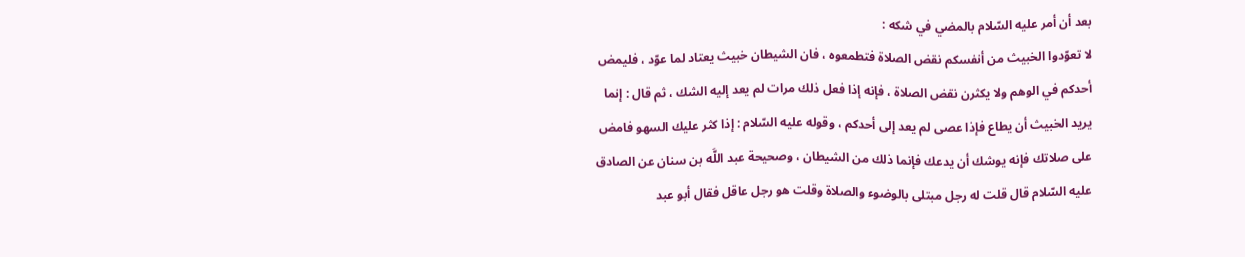بعد أن أمر عليه السّلام بالمضي في شكه :
لا تعوّدوا الخبيث من أنفسكم نقض الصلاة فتطمعوه ، فان الشيطان خبيث يعتاد لما عوّد ، فليمض أحدكم في الوهم ولا يكثرن نقض الصلاة ، فإنه إذا فعل ذلك مرات لم يعد إليه الشك ، ثم قال : إنما يريد الخبيث أن يطاع فإذا عصى لم يعد إلى أحدكم ، وقوله عليه السّلام : إذا كثر عليك السهو فامض على صلاتك فإنه يوشك أن يدعك فإنما ذلك من الشيطان ، وصحيحة عبد اللَّه بن سنان عن الصادق عليه السّلام قال قلت له رجل مبتلى بالوضوء والصلاة وقلت هو رجل عاقل فقال أبو عبد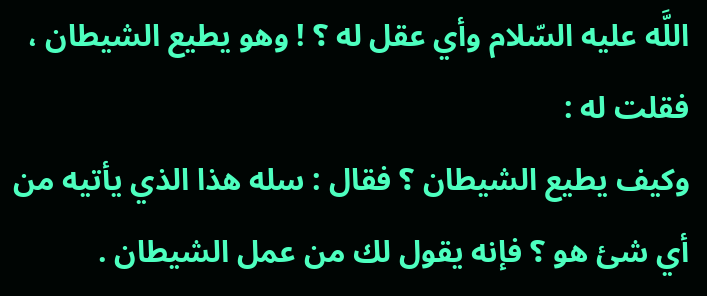اللَّه عليه السّلام وأي عقل له ؟ ! وهو يطيع الشيطان ، فقلت له :
وكيف يطيع الشيطان ؟ فقال : سله هذا الذي يأتيه من أي شئ هو ؟ فإنه يقول لك من عمل الشيطان .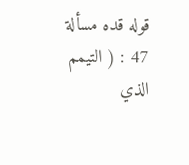قوله قده مسألة 47 : ( التيمم الذي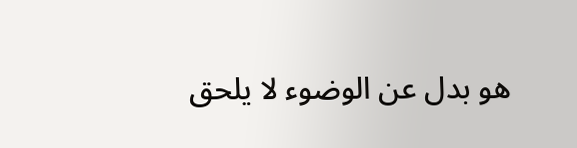هو بدل عن الوضوء لا يلحق